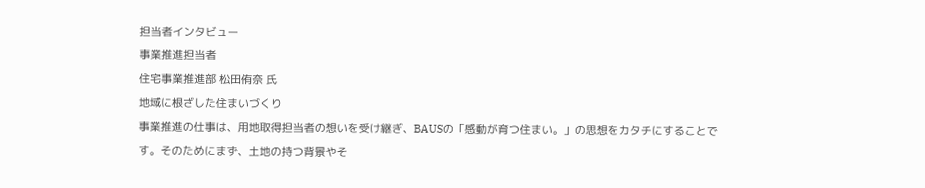担当者インタビュー
事業推進担当者
住宅事業推進部 松田侑奈 氏
地域に根ざした住まいづくり
事業推進の仕事は、用地取得担当者の想いを受け継ぎ、BAUSの「感動が育つ住まい。」の思想をカタチにすることです。そのためにまず、土地の持つ背景やそ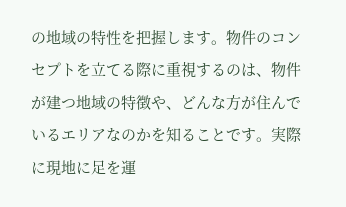の地域の特性を把握します。物件のコンセプトを立てる際に重視するのは、物件が建つ地域の特徴や、どんな方が住んでいるエリアなのかを知ることです。実際に現地に足を運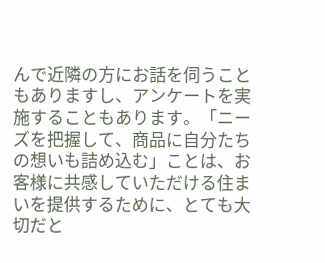んで近隣の方にお話を伺うこともありますし、アンケートを実施することもあります。「ニーズを把握して、商品に自分たちの想いも詰め込む」ことは、お客様に共感していただける住まいを提供するために、とても大切だと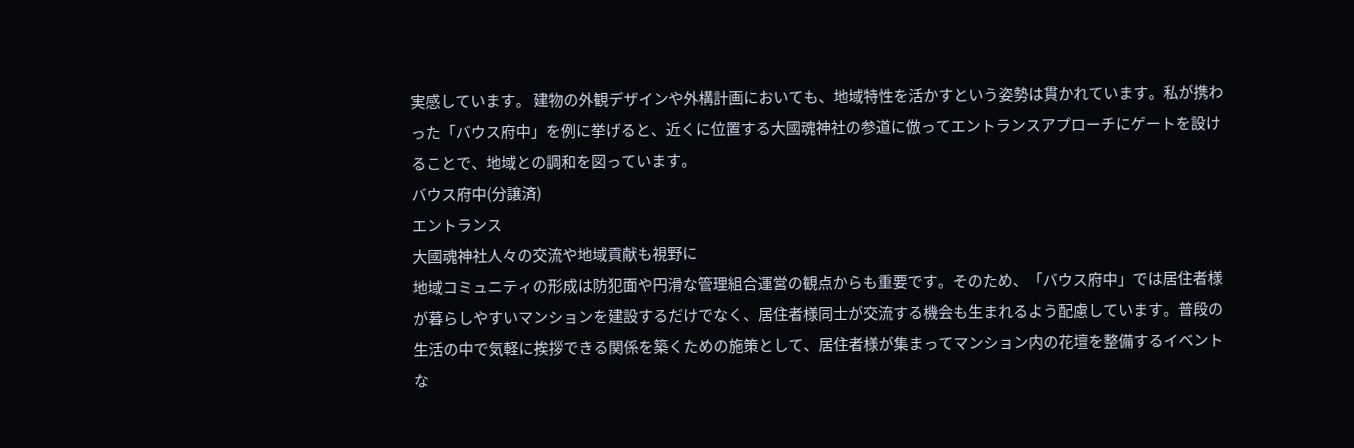実感しています。 建物の外観デザインや外構計画においても、地域特性を活かすという姿勢は貫かれています。私が携わった「バウス府中」を例に挙げると、近くに位置する大國魂神社の参道に倣ってエントランスアプローチにゲートを設けることで、地域との調和を図っています。
バウス府中(分譲済)
エントランス
大國魂神社人々の交流や地域貢献も視野に
地域コミュニティの形成は防犯面や円滑な管理組合運営の観点からも重要です。そのため、「バウス府中」では居住者様が暮らしやすいマンションを建設するだけでなく、居住者様同士が交流する機会も生まれるよう配慮しています。普段の生活の中で気軽に挨拶できる関係を築くための施策として、居住者様が集まってマンション内の花壇を整備するイベントな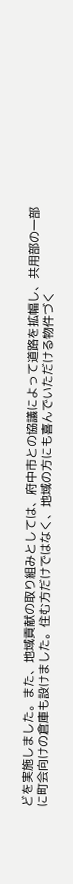どを実施しました。また、地域貢献の取り組みとしては、府中市との協議によって道路を拡幅し、共用部の一部に町会向けの倉庫も設けました。住む方だけではなく、地域の方にも喜んでいただける物件づく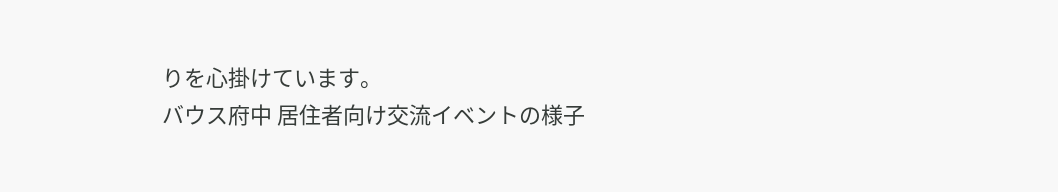りを心掛けています。
バウス府中 居住者向け交流イベントの様子